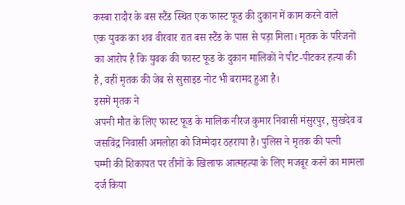कस्बा रादौर के बस स्टैंड स्थित एक फास्ट फूड की दुकान में काम करने वाले
एक युवक का शव वीरवार रात बस स्टैंड के पास से पड़ा मिला। मृतक के परिजनों
का आरोप है कि युवक की फास्ट फूड के दुकान मालिकों ने पीट-पीटकर हत्या की
है, वहीं मृतक की जेब से सुसाइड नोट भी बरामद हुआ है।
इसमें मृतक ने
अपनी मौत के लिए फास्ट फूड के मालिक नीरज कुमार निवासी मंसुरपुर, सुखदेव व
जसविंद्र निवासी अमलोहा को जिम्मेदार ठहराया है। पुलिस ने मृतक की पत्नी
पम्मी की शिकायत पर तीनों के खिलाफ आत्महत्या के लिए मजबूर करने का मामला
दर्ज किया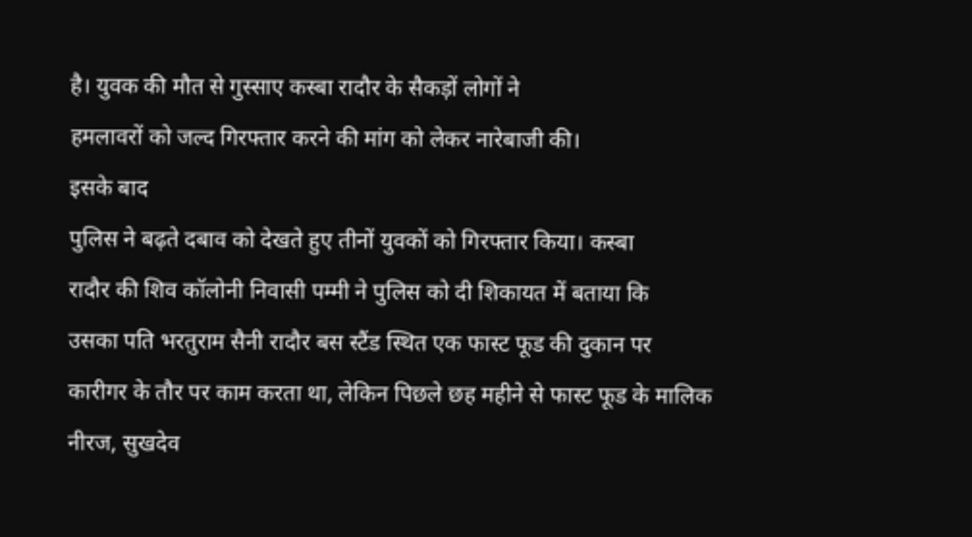है। युवक की मौत से गुस्साए कस्बा रादौर के सैकड़ों लोगों ने
हमलावरों को जल्द गिरफ्तार करने की मांग को लेकर नारेबाजी की।
इसके बाद
पुलिस ने बढ़ते दबाव को देखते हुए तीनों युवकों को गिरफ्तार किया। कस्बा
रादौर की शिव कॉलोनी निवासी पम्मी ने पुलिस को दी शिकायत में बताया कि
उसका पति भरतुराम सैनी रादौर बस स्टैंड स्थित एक फास्ट फूड की दुकान पर
कारीगर के तौर पर काम करता था, लेकिन पिछले छह महीने से फास्ट फूड के मालिक
नीरज, सुखदेव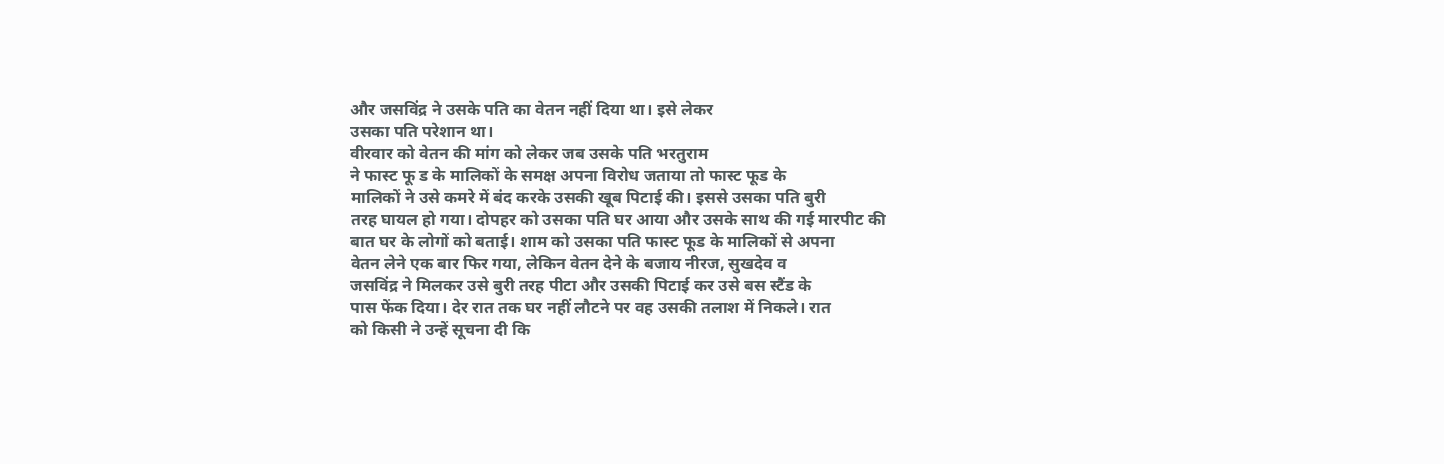और जसविंद्र ने उसके पति का वेतन नहीं दिया था। इसे लेकर
उसका पति परेशान था।
वीरवार को वेतन की मांग को लेकर जब उसके पति भरतुराम
ने फास्ट फू ड के मालिकों के समक्ष अपना विरोध जताया तो फास्ट फूड के
मालिकों ने उसे कमरे में बंद करके उसकी खूब पिटाई की। इससे उसका पति बुरी
तरह घायल हो गया। दोपहर को उसका पति घर आया और उसके साथ की गई मारपीट की
बात घर के लोगों को बताई। शाम को उसका पति फास्ट फूड के मालिकों से अपना
वेतन लेने एक बार फिर गया, लेकिन वेतन देने के बजाय नीरज, सुखदेव व
जसविंद्र ने मिलकर उसे बुरी तरह पीटा और उसकी पिटाई कर उसे बस स्टैंड के
पास फेंक दिया। देर रात तक घर नहीं लौटने पर वह उसकी तलाश में निकले। रात
को किसी ने उन्हें सूचना दी कि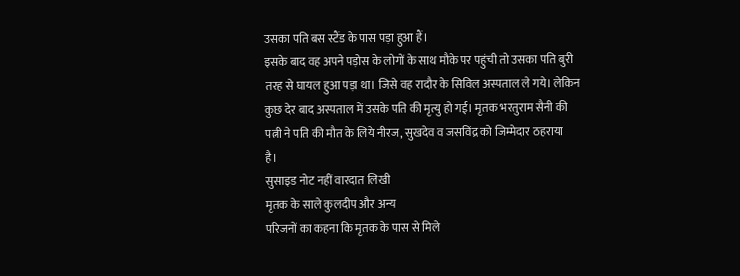उसका पति बस स्टैंड के पास पड़ा हुआ हैं।
इसके बाद वह अपने पड़ोस के लोगों के साथ मौके पर पहुंची तो उसका पति बुरी
तरह से घायल हुआ पड़ा था। जिसे वह रादौर के सिविल अस्पताल ले गये। लेकिन
कुछ देर बाद अस्पताल में उसके पति की मृत्यु हो गई। मृतक भरतुराम सैनी की
पत्नी ने पति की मौत के लिये नीरज, सुखदेव व जसविंद्र को जिम्मेदार ठहराया
है।
सुसाइड नोट नहीं वारदात लिखी
मृतक के साले कुलदीप और अन्य
परिजनों का कहना कि मृतक के पास से मिले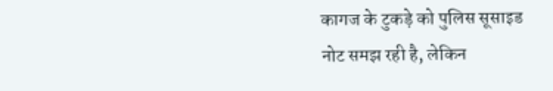कागज के टुकड़े को पुलिस सूसाइड
नोट समझ रही है, लेकिन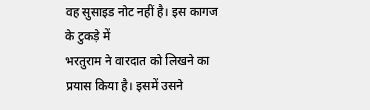वह सुसाइड नोट नहीं है। इस कागज के टुकड़े में
भरतुराम ने वारदात को लिखने का प्रयास किया है। इसमें उसने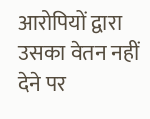आरोपियों द्वारा
उसका वेतन नहीं देने पर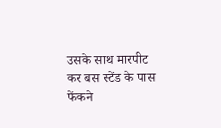उसके साथ मारपीट कर बस स्टेंड के पास फेंकने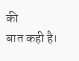की
बात कही है।